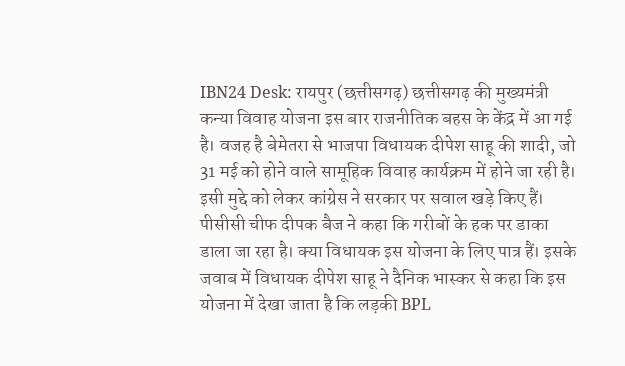IBN24 Desk: रायपुर (छत्तीसगढ़) छत्तीसगढ़ की मुख्यमंत्री कन्या विवाह योजना इस बार राजनीतिक बहस के केंद्र में आ गई है। वजह है बेमेतरा से भाजपा विधायक दीपेश साहू की शादी, जो 31 मई को होने वाले सामूहिक विवाह कार्यक्रम में होने जा रही है। इसी मुद्दे को लेकर कांग्रेस ने सरकार पर सवाल खड़े किए हैं।
पीसीसी चीफ दीपक बैज ने कहा कि गरीबों के हक पर डाका डाला जा रहा है। क्या विधायक इस योजना के लिए पात्र हैं। इसके जवाब में विधायक दीपेश साहू ने दैनिक भास्कर से कहा कि इस योजना में देखा जाता है कि लड़की BPL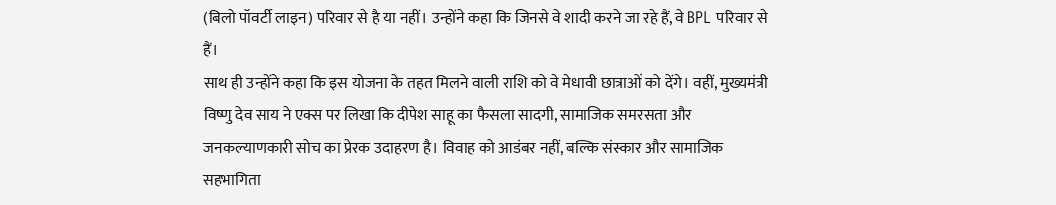(बिलो पॉवर्टी लाइन) परिवार से है या नहीं। उन्होंने कहा कि जिनसे वे शादी करने जा रहे हैं, वे BPL परिवार से हैं।
साथ ही उन्होंने कहा कि इस योजना के तहत मिलने वाली राशि को वे मेधावी छात्राओं को देंगे। वहीं, मुख्यमंत्री विष्णु देव साय ने एक्स पर लिखा कि दीपेश साहू का फैसला सादगी, सामाजिक समरसता और जनकल्याणकारी सोच का प्रेरक उदाहरण है। विवाह को आडंबर नहीं, बल्कि संस्कार और सामाजिक सहभागिता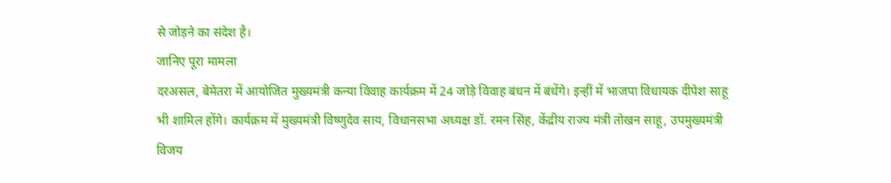से जोड़ने का संदेश है।
जानिए पूरा मामला
दरअसल, बेमेतरा में आयोजित मुख्यमंत्री कन्या विवाह कार्यक्रम में 24 जोड़े विवाह बंधन में बंधेंगे। इन्हीं में भाजपा विधायक दीपेश साहू भी शामिल होंगे। कार्यक्रम में मुख्यमंत्री विष्णुदेव साय, विधानसभा अध्यक्ष डॉ. रमन सिंह, केंद्रीय राज्य मंत्री तोखन साहू, उपमुख्यमंत्री विजय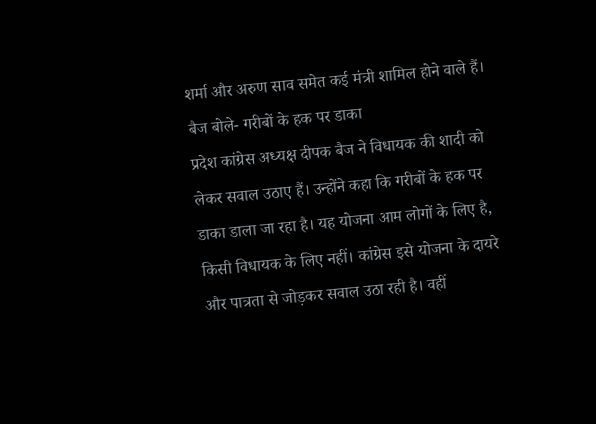शर्मा और अरुण साव समेत कई मंत्री शामिल होने वाले हैं।
बैज बोले- गरीबों के हक पर डाका
प्रदेश कांग्रेस अध्यक्ष दीपक बैज ने विधायक की शादी को लेकर सवाल उठाए हैं। उन्होंने कहा कि गरीबों के हक पर डाका डाला जा रहा है। यह योजना आम लोगों के लिए है, किसी विधायक के लिए नहीं। कांग्रेस इसे योजना के दायरे और पात्रता से जोड़कर सवाल उठा रही है। वहीं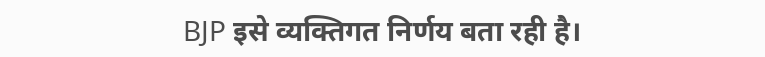BJP इसे व्यक्तिगत निर्णय बता रही है।